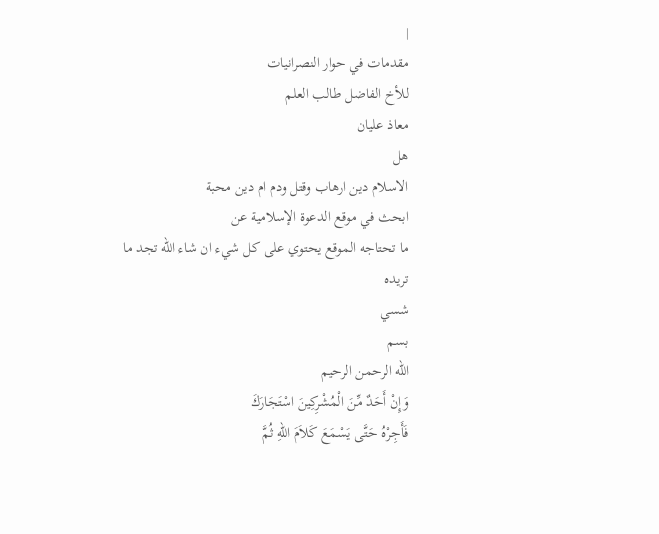|
مقدمات في حوار النصرانيات
للأخ الفاضل طالب العلم
معاذ عليان
هل
الاسلام دين ارهاب وقتل ودم ام دين محبة
ابحث في موقع الدعوة الإسلامية عن
ما تحتاجه الموقع يحتوي على كل شيء ان شاء الله تجد ما تريده
شسي
بسم
الله الرحمن الرحيم
وَإِنْ أَحَدٌ مِّنَ الْمُشْرِكِينَ اسْتَجَارَكَ
فَأَجِرْهُ حَتَّى يَسْمَعَ كَلاَمَ اللّهِ ثُمَّ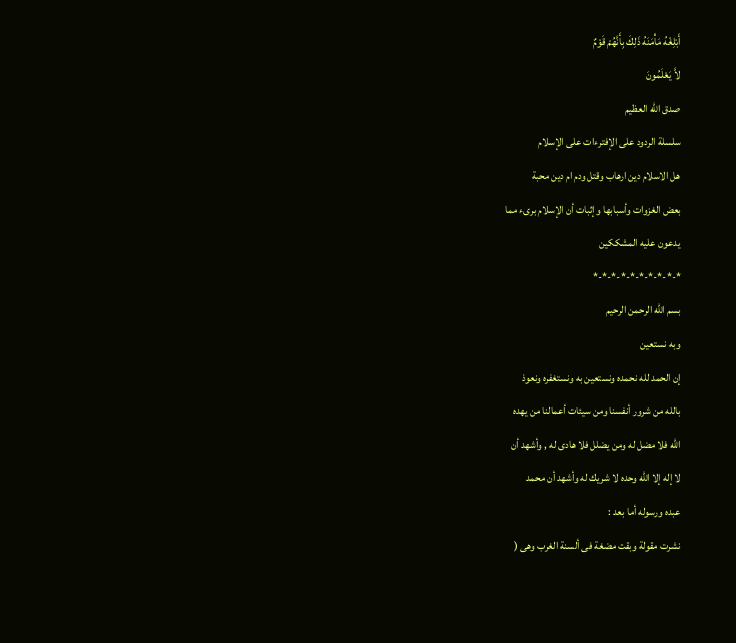أَبْلِغْهُ مَأْمَنَهُ ذَلِكَ بِأَنَّهُمْ قَوْمٌ
لاَّ يَعْلَمُونَ
صدق الله العظيم
سلسلة الردود على الإفترءات على الإسلام
هل الاسلام دين ارهاب وقتل ودم ام دين محبة
بعض الغزوات وأسبابها وإثبات أن الإسلام برىء مما
يدعون عليه المشككين
*-*-*-*-*-*-*-*-*-*
بسم الله الرحمن الرحيم
وبه نستعين
إن الحمد لله نحمده ونستعين به ونستغفره ونعوذ
بالله من شرور أنفسنا ومن سيئات أعمالنا من يهده
الله فلا مضل له ومن يضلل فلا هادى له , وأشهد أن
لا إله إلا الله وحده لا شريك له وأشهد أن محمد
عبده ورسوله أما بعد :
نشرت مقولة وبقت مضغة فى ألسنة الغرب وهى (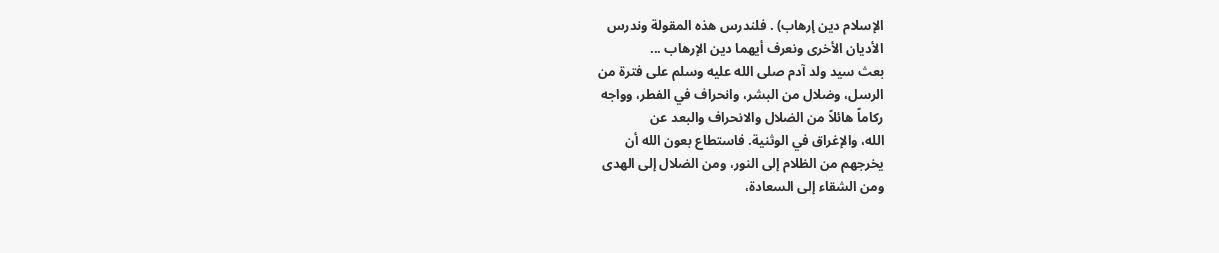الإسلام دين إرهاب) . فلندرس هذه المقولة وندرس
الأديان الأخرى ونعرف أيهما دين الإرهاب ...
بعث سيد ولد آدم صلى الله عليه وسلم على فترة من
الرسل، وضلال من البشر، وانحراف في الفطر، وواجه
ركاماً هائلاً من الضلال والانحراف والبعد عن
الله، والإغراق في الوثنية. فاستطاع بعون الله أن
يخرجهم من الظلام إلى النور، ومن الضلال إلى الهدى
ومن الشقاء إلى السعادة،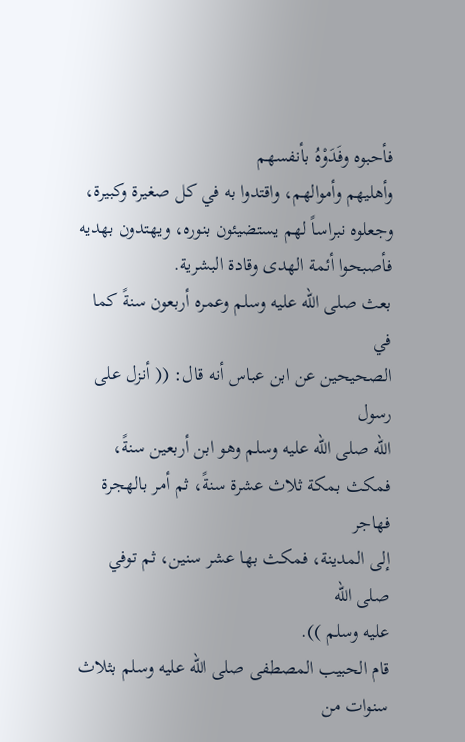فأحبوه وفَدَوْهُ بأنفسهم
وأهليهم وأموالهم، واقتدوا به في كل صغيرة وكبيرة،
وجعلوه نبراساً لهم يستضيئون بنوره، ويهتدون بهديه
فأصبحوا أئمة الهدى وقادة البشرية.
بعث صلى الله عليه وسلم وعمره أربعون سنةً كما في
الصحيحين عن ابن عباس أنه قال: (( أنزل على رسول
الله صلى الله عليه وسلم وهو ابن أربعين سنةً،
فمكث بمكة ثلاث عشرة سنةً، ثم أمر بالهجرة فهاجر
إلى المدينة، فمكث بها عشر سنين، ثم توفي صلى الله
عليه وسلم )).
قام الحبيب المصطفى صلى الله عليه وسلم بثلاث
سنوات من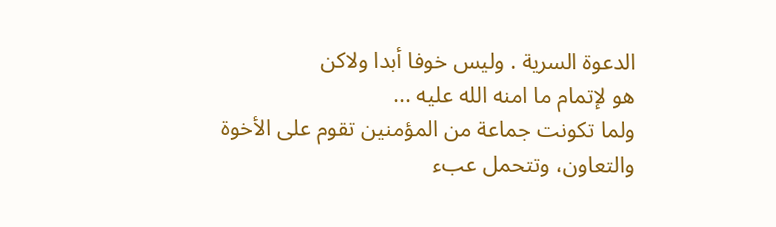الدعوة السرية . وليس خوفا أبدا ولاكن
هو لإتمام ما امنه الله عليه ...
ولما تكونت جماعة من المؤمنين تقوم على الأخوة
والتعاون، وتتحمل عبء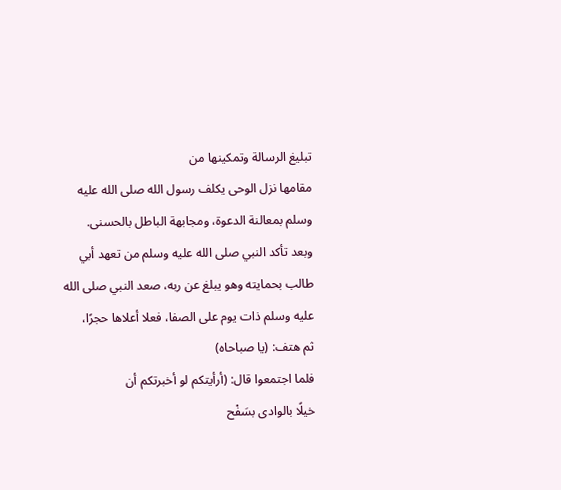تبليغ الرسالة وتمكينها من
مقامها نزل الوحى يكلف رسول الله صلى الله عليه
وسلم بمعالنة الدعوة، ومجابهة الباطل بالحسنى.
وبعد تأكد النبي صلى الله عليه وسلم من تعهد أبي
طالب بحمايته وهو يبلغ عن ربه، صعد النبي صلى الله
عليه وسلم ذات يوم على الصفا، فعلا أعلاها حجرًا،
ثم هتف: (يا صباحاه)
فلما اجتمعوا قال: (أرأيتكم لو أخبرتكم أن
خيلًا بالوادى بسَفْح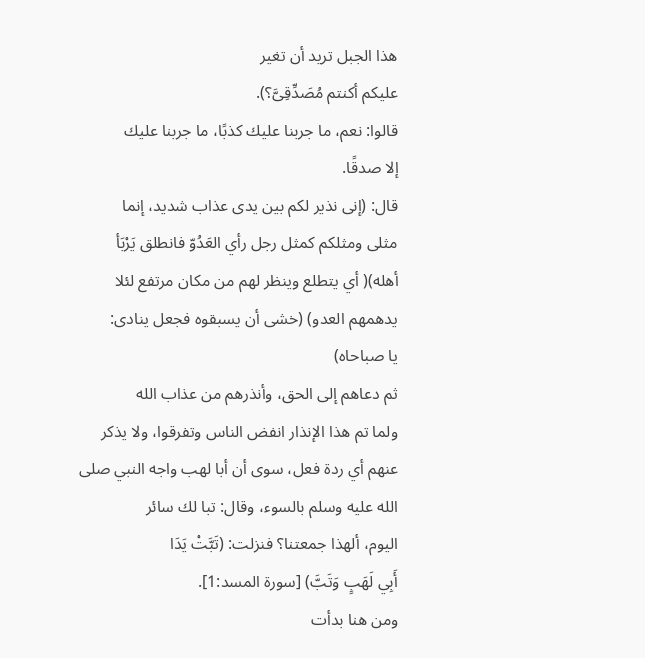هذا الجبل تريد أن تغير
عليكم أكنتم مُصَدِّقِىَّ؟).
قالوا: نعم، ما جربنا عليك كذبًا، ما جربنا عليك
إلا صدقًا.
قال: (إنى نذير لكم بين يدى عذاب شديد، إنما
مثلى ومثلكم كمثل رجل رأي العَدُوّ فانطلق يَرْبَأ
أهله)( أي يتطلع وينظر لهم من مكان مرتفع لئلا
يدهمهم العدو) (خشى أن يسبقوه فجعل ينادى:
يا صباحاه)
ثم دعاهم إلى الحق، وأنذرهم من عذاب الله
ولما تم هذا الإنذار انفض الناس وتفرقوا، ولا يذكر
عنهم أي ردة فعل، سوى أن أبا لهب واجه النبي صلى
الله عليه وسلم بالسوء، وقال: تبا لك سائر
اليوم، ألهذا جمعتنا؟ فنزلت: (تَبَّتْ يَدَا
أَبِي لَهَبٍ وَتَبَّ) [سورة المسد:1].
ومن هنا بدأت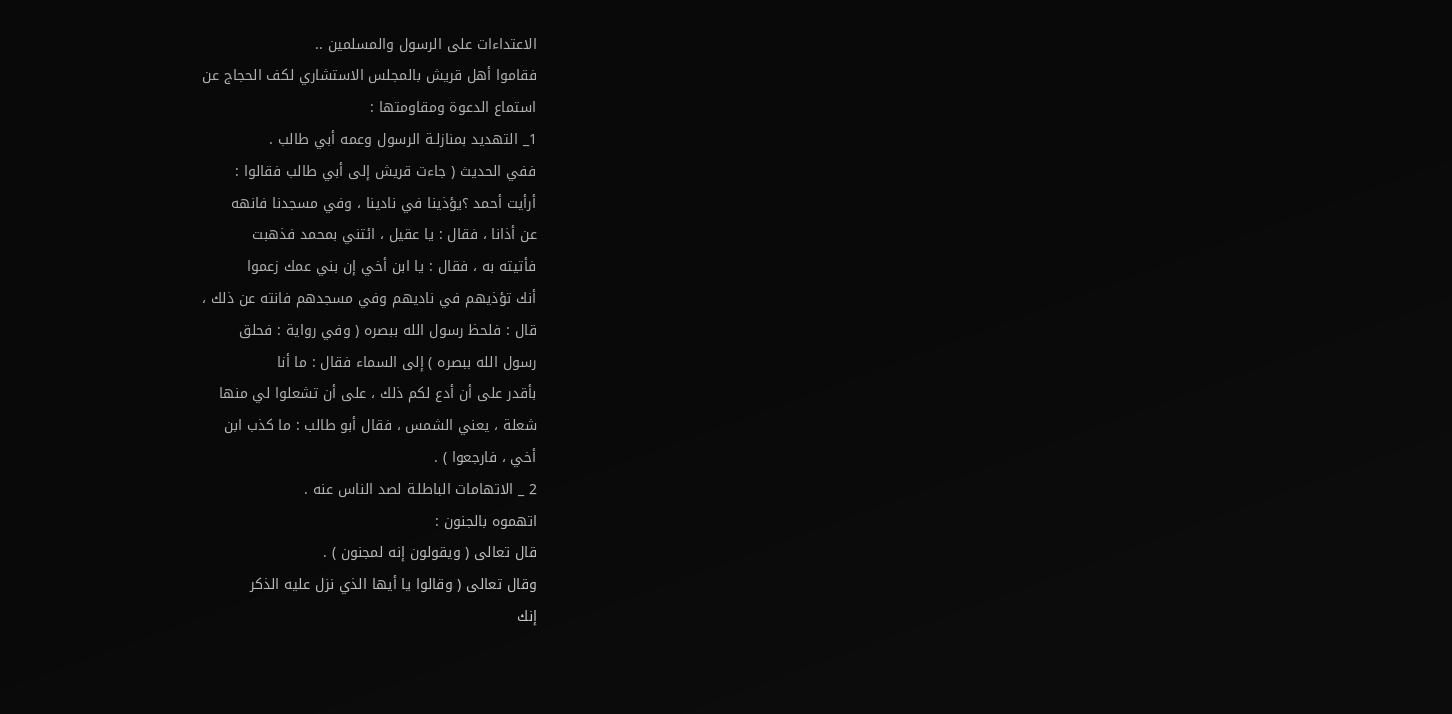الاعتداءات على الرسول والمسلمين ..
فقاموا أهل قريش بالمجلس الاستشاري لكف الحجاج عن
استماع الدعوة ومقاومتها :
1_ التهديد بمنازلـة الرسول وعمه أبي طالب .
ففي الحديث ( جاءت قريش إلى أبي طالب فقالوا :
أرأيت أحمد ؟يؤذينا في نادينا ، وفي مسجدنا فانهه
عن أذانا ، فقال : يا عقيل ، ائتني بمحمد فذهبت
فأتيته به ، فقال : يا ابن أخي إن بني عمك زعموا
أنك تؤذيهم في ناديهم وفي مسجدهم فانته عن ذلك ،
قال : فلحظ رسول الله ببصره ( وفي رواية : فحلق
رسول الله ببصره ) إلى السماء فقال : ما أنا
بأقدر على أن أدع لكم ذلك ، على أن تشعلوا لي منها
شعلة ، يعني الشمس ، فقال أبو طالب : ما كذب ابن
أخي ، فارجعوا ) .
2 _ الاتهامات الباطلـة لصد الناس عنه .
اتهموه بالجنون :
قال تعالى ( ويقولون إنه لمجنون ) .
وقال تعالى ( وقالوا يا أيها الذي نزل عليه الذكر
إنك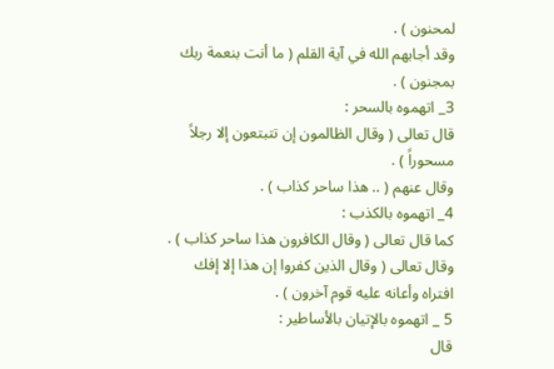لمحنون ) .
وقد أجابهم الله في آية القلم ( ما أنت بنعمة ربك
بمجنون ) .
3_ اتهموه بالسحر :
قال تعالى ( وقال الظالمون إن تتبتعون إلا رجلاً
مسحوراً ) .
وقال عنهم ( .. هذا ساحر كذاب ) .
4_ اتهموه بالكذب :
كما قال تعالى ( وقال الكافرون هذا ساحر كذاب ) .
وقال تعالى ( وقال الذين كفروا إن هذا إلا إفك
افتراه وأعانه عليه قوم آخرون ) .
5 _ اتهموه بالإتيان بالأساطير :
قال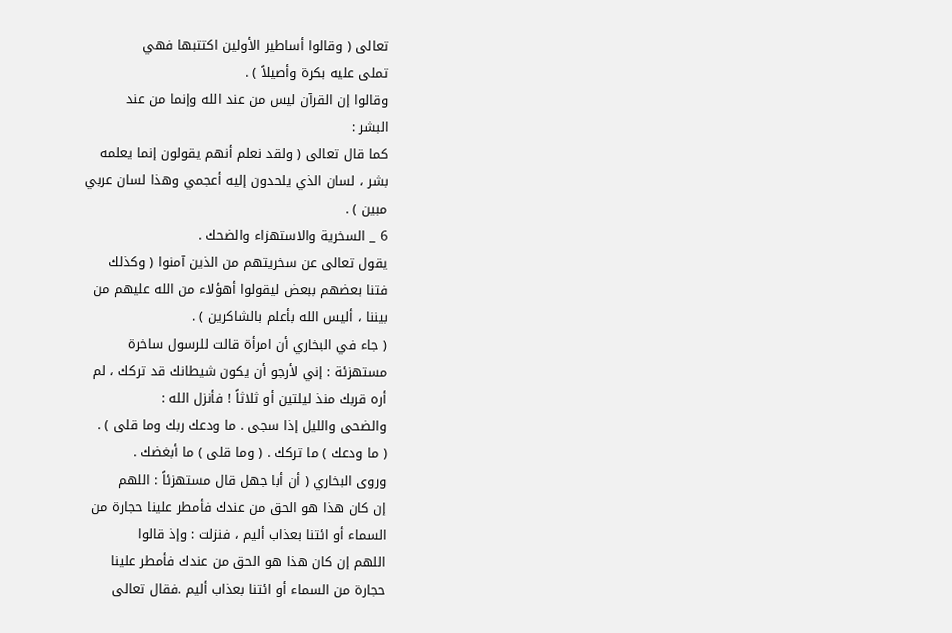تعالى ( وقالوا أساطير الأولين اكتتبها فهي
تملى عليه بكرة وأصيلاً ) .
وقالوا إن القرآن ليس من عند الله وإنما من عند
البشر :
كما قال تعالى ( ولقد نعلم أنهم يقولون إنما يعلمه
بشر ، لسان الذي يلحدون إليه أعجمي وهذا لسان عربي
مبين ) .
6 _ السخرية والاستهزاء والضحك .
يقول تعالى عن سخريتهم من الذين آمنوا ( وكذلك
فتنا بعضهم ببعض ليقولوا أهؤلاء من الله عليهم من
بيننا ، أليس الله بأعلم بالشاكرين ) .
( جاء في البخاري أن امرأة قالت للرسول ساخرة
مستهزئة : إني لأرجو أن يكون شيطانك قد تركك ، لم
أره قربك منذ ليلتين أو ثلاثاً ! فأنزل الله :
والضحى والليل إذا سجى . ما ودعك ربك وما قلى ) .
( ما ودعك ) ما تركك . ( وما قلى ) ما أبغضك .
وروى البخاري ( أن أبا جهل قال مستهزئاً : اللهم
إن كان هذا هو الحق من عندك فأمطر علينا حجارة من
السماء أو ائتنا بعذاب أليم ، فنزلت : وإذ قالوا
اللهم إن كان هذا هو الحق من عندك فأمطر علينا
حجارة من السماء أو ائتنا بعذاب أليم .فقال تعالى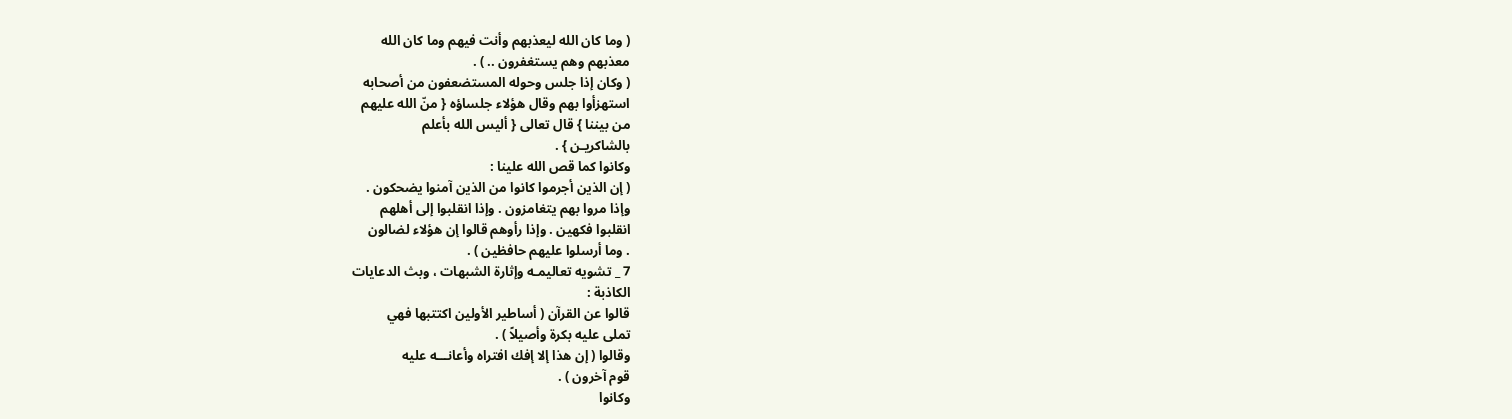( وما كان الله ليعذبهم وأنت فيهم وما كان الله
معذبهم وهم يستغفرون .. ) .
( وكان إذا جلس وحوله المستضعفون من أصحابه
استهزأوا بهم وقال هؤلاء جلساؤه { منّ الله عليهم
من بيننا } قال تعالى { أليس الله بأعلم
بالشاكريـن } .
وكانوا كما قص الله علينا :
( إن الذين أجرموا كانوا من الذين آمنوا يضحكون .
وإذا مروا بهم يتغامزون . وإذا انقلبوا إلى أهلهم
انقلبوا فكهين . وإذا رأوهم قالوا إن هؤلاء لضالون
. وما أرسلوا عليهم حافظين ) .
7 _ تشويه تعاليمـه وإثارة الشبهات ، وبث الدعايات
الكاذبة :
قالوا عن القرآن ( أساطير الأولين اكتتبها فهي
تملى عليه بكرة وأصيلاً ) .
وقالوا ( إن هذا إلا إفك افتراه وأعانـــه عليه
قوم آخرون ) .
وكانوا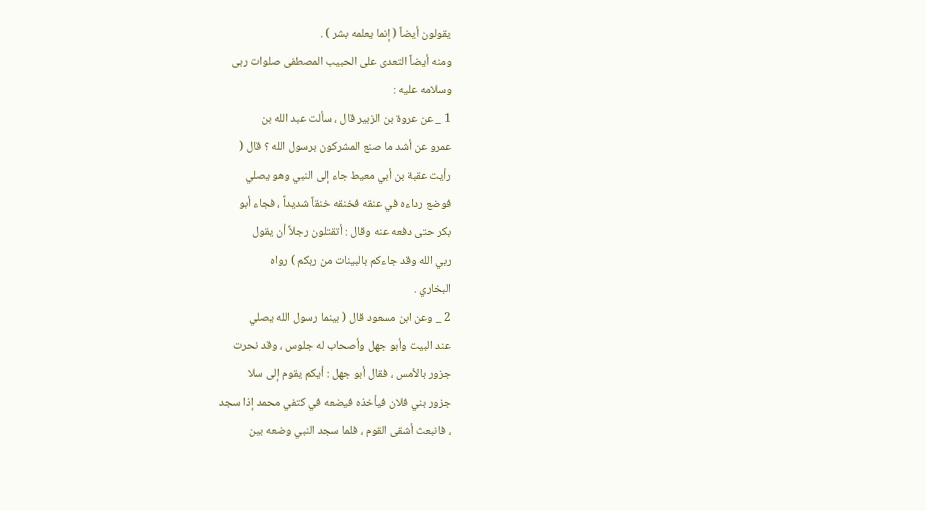يقولون أيضاً ( إنما يعلمه بشر ) .
ومنه أيضاً التعدى على الحبيب المصطفى صلوات ربى
وسلامه عليه :
1 _ عن عروة بن الزبير قال ، سألت عبد الله بن
عمرو عن أشد ما صنع المشركون برسول الله ؟ قال (
رأيت عقبة بن أبي معيط جاء إلى النبي وهو يصلي
فوضع رداءه في عنقه فخنقه خنقاً شديداً ، فجاء أبو
بكر حتى دفعه عنه وقال : أتقتلون رجلاً أن يقول
ربي الله وقد جاءكم بالبينات من ربكم ) رواه
البخاري .
2 _ وعن ابن مسعود قال ( بينما رسول الله يصلي
عند البيت وأبو جهل وأصحاب له جلوس ، وقد نحرت
جزور بالأمس ، فقال أبو جهل : أيكم يقوم إلى سلا
جزور بني فلان فيأخذه فيضعه في كتفي محمد إذا سجد
، فانبعث أشقى القوم ، فلما سجد النبي وضعه بين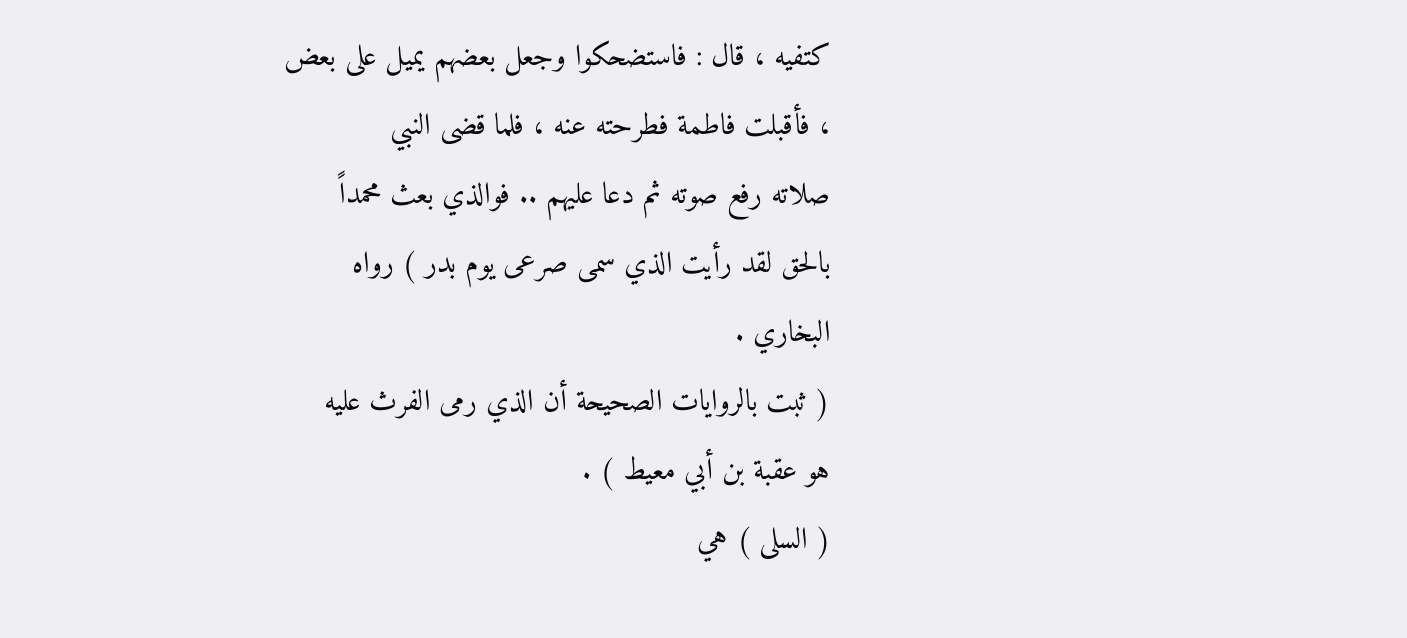كتفيه ، قال : فاستضحكوا وجعل بعضهم يميل على بعض
، فأقبلت فاطمة فطرحته عنه ، فلما قضى النبي
صلاته رفع صوته ثم دعا عليهم .. فوالذي بعث محمداً
بالحق لقد رأيت الذي سمى صرعى يوم بدر ) رواه
البخاري .
( ثبت بالروايات الصحيحة أن الذي رمى الفرث عليه
هو عقبة بن أبي معيط ) .
( السلى ) هي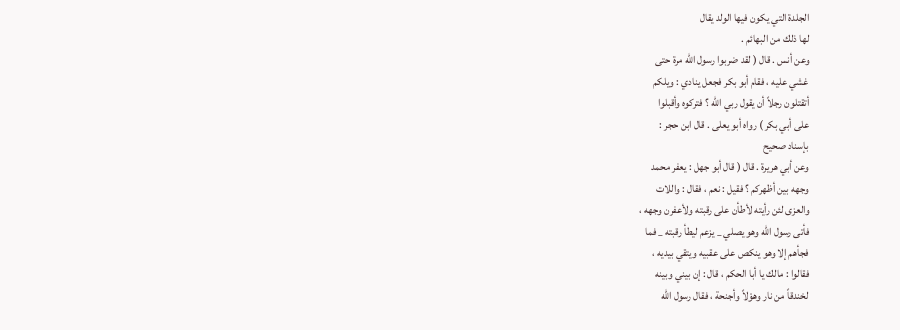الجلدة التي يكون فيها الولد يقال
لها ذلك من البهائم .
وعن أنس . قال ( لقد ضربوا رسول الله مرة حتى
غشي عليه ، فقام أبو بكر فجعل ينادي : ويلكم
أتقتلون رجلاً أن يقول ربي الله ؟ فتركوه وأقبلوا
على أبي بكر ) رواه أبو يعلى . قال ابن حجر :
بإسناد صحيح
وعن أبي هريرة . قال ( قال أبو جهل : يعفر محمد
وجهه بين أظهركم ؟ فقيل : نعم ، فقال : واللات
والعزى لئن رأيته لأطأن على رقبته ولأعفرن وجهه ،
فأتى رسول الله وهو يصلي _ يزعم ليطأ رقبته _ فما
فجأهم إلا وهو ينكص على عقبيه ويتقي بيديه ،
فقالوا : مالك يا أبا الحكم ، قال : إن بيني وبينه
لخندقاً من نار وهوْلاً وأجنحة ، فقال رسول الله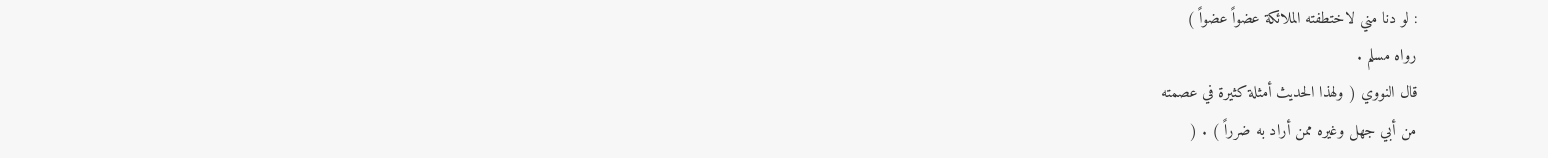: لو دنا مني لاختطفته الملائكة عضواً عضواً )
رواه مسلم .
قال النووي ( ولهذا الحديث أمثلة كثيرة في عصمته
من أبي جهل وغيره ممن أراد به ضرراً ) . (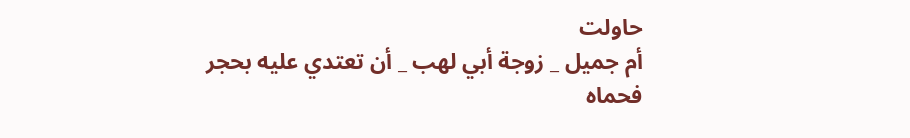حاولت
أم جميل _ زوجة أبي لهب _ أن تعتدي عليه بحجر
فحماه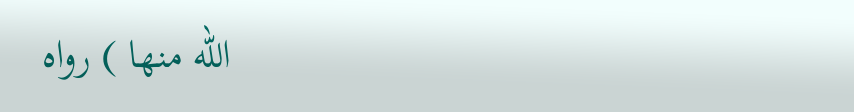الله منها ) رواه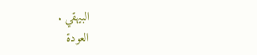البيهقي .
العودة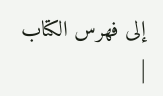إلى فهرس الكتاب |